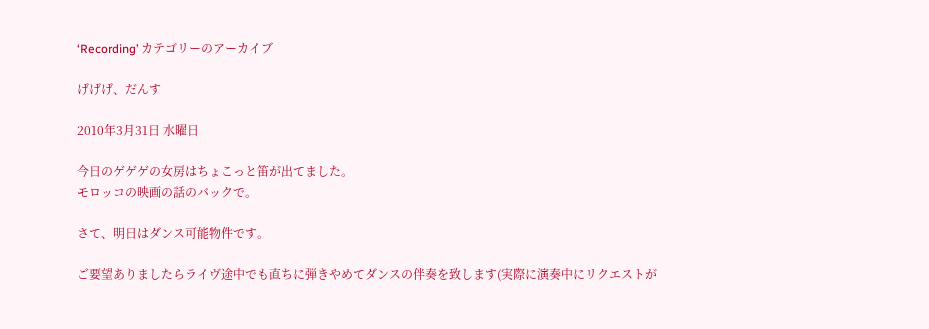‘Recording’ カテゴリーのアーカイブ

げげげ、だんす

2010年3月31日 水曜日

今日のゲゲゲの女房はちょこっと笛が出てました。
モロッコの映画の話のバックで。

さて、明日はダンス可能物件です。

ご要望ありましたらライヴ途中でも直ちに弾きやめてダンスの伴奏を致します(実際に演奏中にリクエストが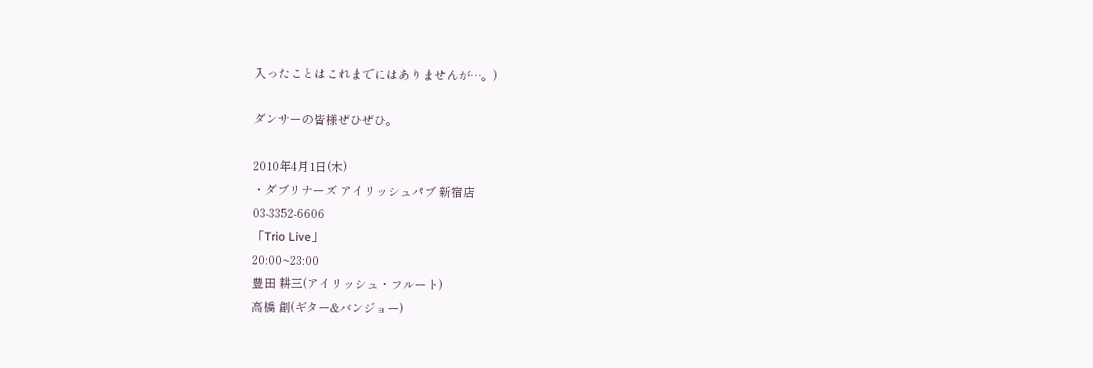入ったことはこれまでにはありませんが…。)

ダンサーの皆様ぜひぜひ。

2010年4月1日(木)
・ダブリナーズ アイリッシュパブ 新宿店
03-3352-6606
「Trio Live」
20:00~23:00
豊田 耕三(アイリッシュ・フルート)
高橋 創(ギター&バンジョー)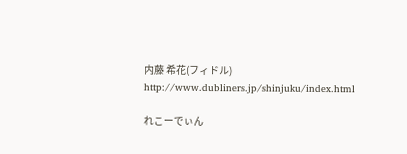内藤 希花(フィドル)
http://www.dubliners.jp/shinjuku/index.html

れこーでぃん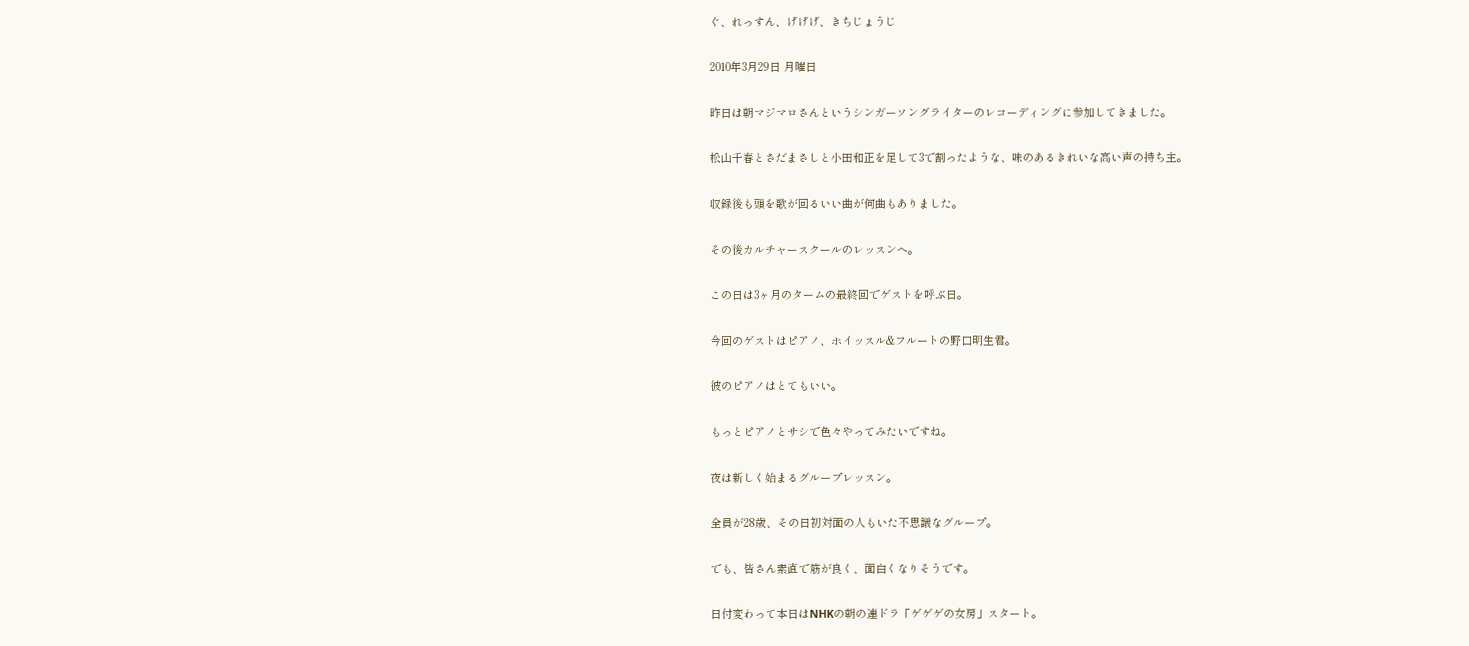ぐ、れっすん、げげげ、きちじょうじ

2010年3月29日 月曜日

昨日は朝マジマロさんというシンガーソングライターのレコーディングに参加してきました。

松山千春とさだまさしと小田和正を足して3で割ったような、味のあるきれいな高い声の持ち主。

収録後も頭を歌が回るいい曲が何曲もありました。

その後カルチャースクールのレッスンへ。

この日は3ヶ月のタームの最終回でゲストを呼ぶ日。

今回のゲストはピアノ、ホイッスル&フルートの野口明生君。

彼のピアノはとてもいい。

もっとピアノとサシで色々やってみたいですね。

夜は新しく始まるグループレッスン。

全員が28歳、その日初対面の人もいた不思議なグループ。

でも、皆さん素直で筋が良く、面白くなりそうです。

日付変わって本日はNHKの朝の連ドラ「ゲゲゲの女房」スタート。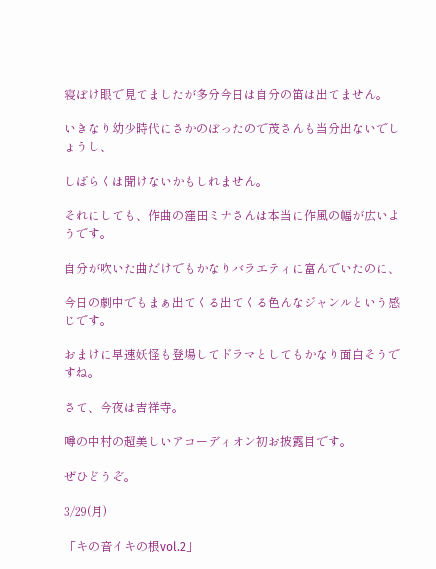寝ぼけ眼で見てましたが多分今日は自分の笛は出てません。

いきなり幼少時代にさかのぼったので茂さんも当分出ないでしょうし、

しばらくは聞けないかもしれません。

それにしても、作曲の窪田ミナさんは本当に作風の幅が広いようです。

自分が吹いた曲だけでもかなりバラエティに富んでいたのに、

今日の劇中でもまぁ出てくる出てくる色んなジャンルという感じです。

おまけに早速妖怪も登場してドラマとしてもかなり面白そうですね。

さて、今夜は吉祥寺。

噂の中村の超美しいアコーディオン初お披露目です。

ぜひどうぞ。

3/29(月)

「キの音イキの根vol.2」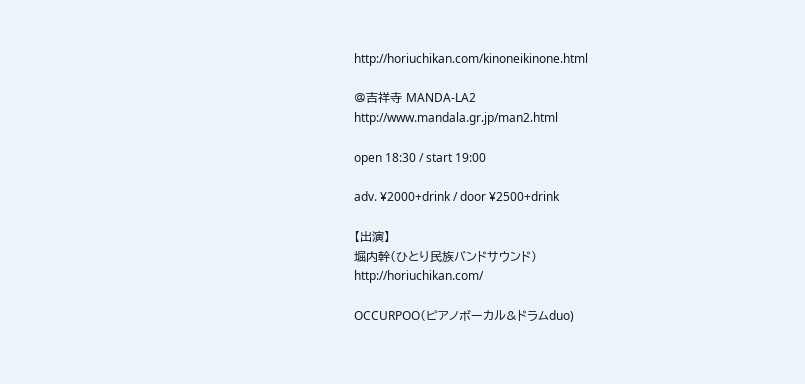http://horiuchikan.com/kinoneikinone.html

@吉祥寺 MANDA-LA2
http://www.mandala.gr.jp/man2.html

open 18:30 / start 19:00

adv. ¥2000+drink / door ¥2500+drink

【出演】
堀内幹(ひとり民族バンドサウンド)
http://horiuchikan.com/

OCCURPOO(ピアノボーカル&ドラムduo)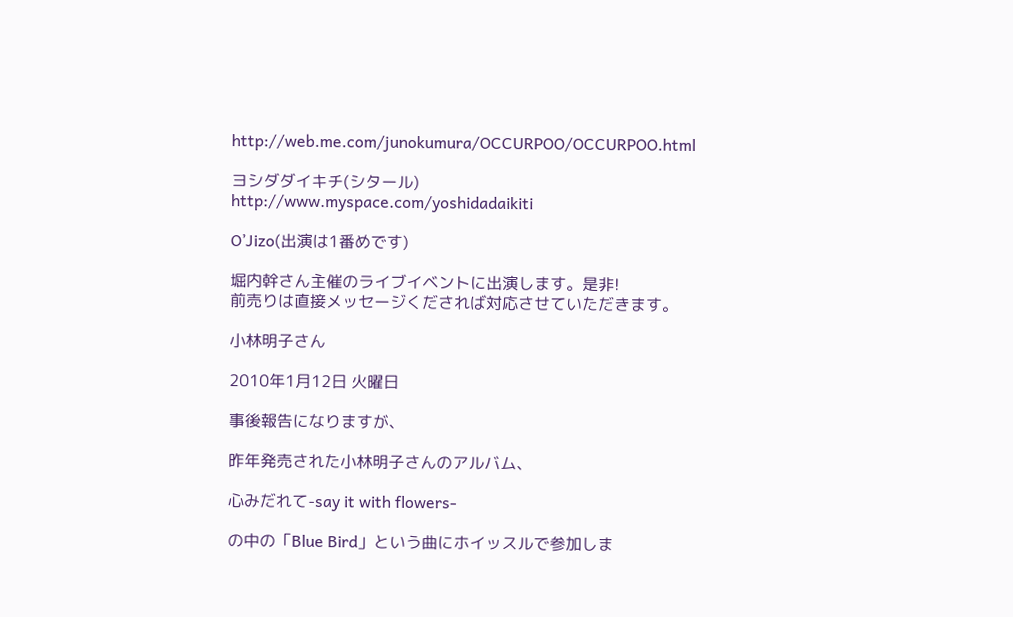http://web.me.com/junokumura/OCCURPOO/OCCURPOO.html

ヨシダダイキチ(シタール)
http://www.myspace.com/yoshidadaikiti

O’Jizo(出演は1番めです)

堀内幹さん主催のライブイベントに出演します。是非!
前売りは直接メッセージくだされば対応させていただきます。

小林明子さん

2010年1月12日 火曜日

事後報告になりますが、

昨年発売された小林明子さんのアルバム、

心みだれて-say it with flowers-

の中の「Blue Bird」という曲にホイッスルで参加しま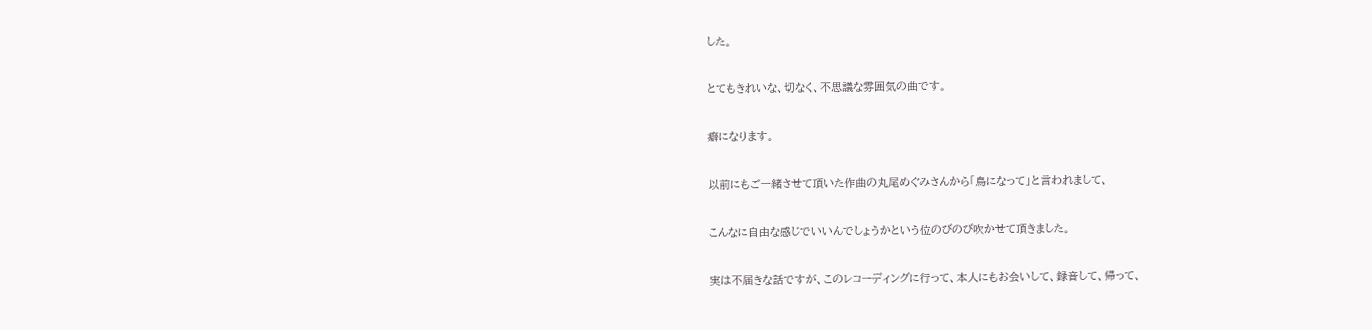した。

とてもきれいな、切なく、不思議な雰囲気の曲です。

癖になります。

以前にもご一緒させて頂いた作曲の丸尾めぐみさんから「鳥になって」と言われまして、

こんなに自由な感じでいいんでしょうかという位のびのび吹かせて頂きました。

実は不届きな話ですが、このレコーディングに行って、本人にもお会いして、録音して、帰って、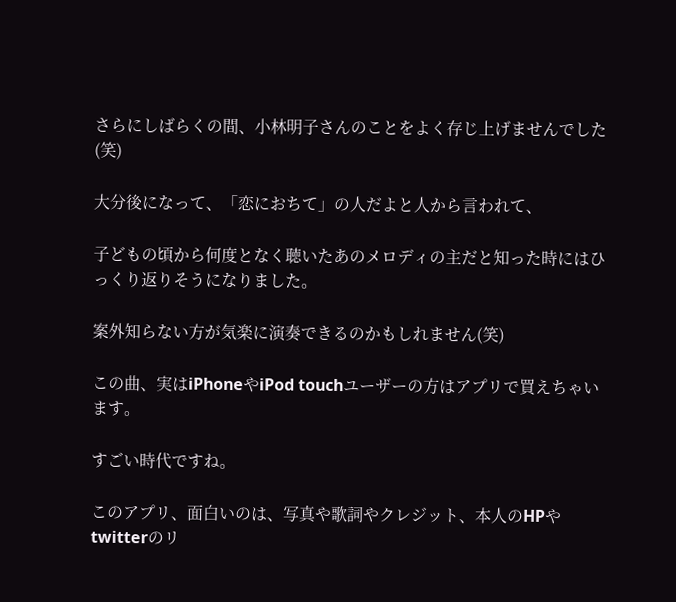さらにしばらくの間、小林明子さんのことをよく存じ上げませんでした(笑)

大分後になって、「恋におちて」の人だよと人から言われて、

子どもの頃から何度となく聴いたあのメロディの主だと知った時にはひっくり返りそうになりました。

案外知らない方が気楽に演奏できるのかもしれません(笑)

この曲、実はiPhoneやiPod touchユーザーの方はアプリで買えちゃいます。

すごい時代ですね。

このアプリ、面白いのは、写真や歌詞やクレジット、本人のHPやtwitterのリ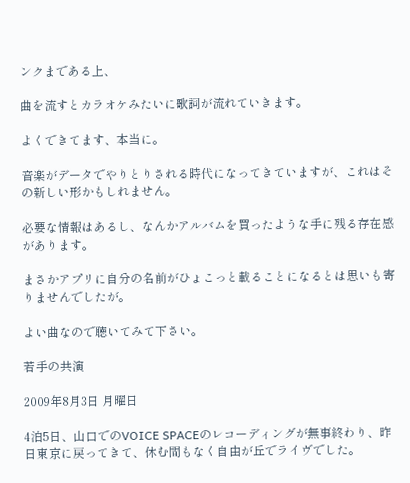ンクまである上、

曲を流すとカラオケみたいに歌詞が流れていきます。

よくできてます、本当に。

音楽がデータでやりとりされる時代になってきていますが、これはその新しい形かもしれません。

必要な情報はあるし、なんかアルバムを買ったような手に残る存在感があります。

まさかアプリに自分の名前がひょこっと載ることになるとは思いも寄りませんでしたが。

よい曲なので聴いてみて下さい。

若手の共演

2009年8月3日 月曜日

4泊5日、山口でのVOICE SPACEのレコーディングが無事終わり、昨日東京に戻ってきて、休む間もなく自由が丘でライヴでした。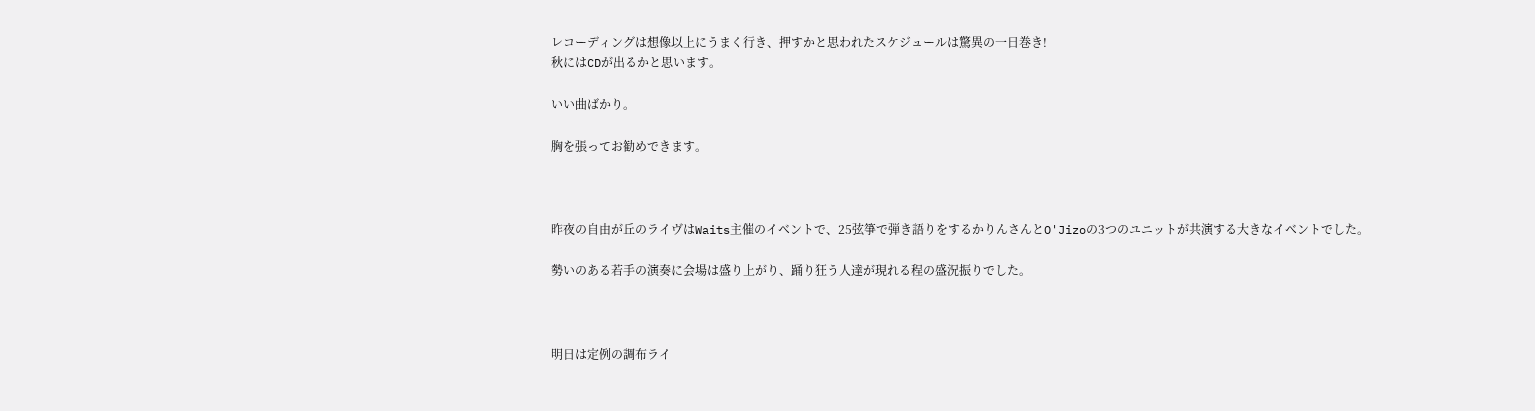レコーディングは想像以上にうまく行き、押すかと思われたスケジュールは驚異の一日巻き!
秋にはCDが出るかと思います。

いい曲ばかり。

胸を張ってお勧めできます。



昨夜の自由が丘のライヴはWaits主催のイベントで、25弦箏で弾き語りをするかりんさんとO'Jizoの3つのユニットが共演する大きなイベントでした。

勢いのある若手の演奏に会場は盛り上がり、踊り狂う人達が現れる程の盛況振りでした。



明日は定例の調布ライ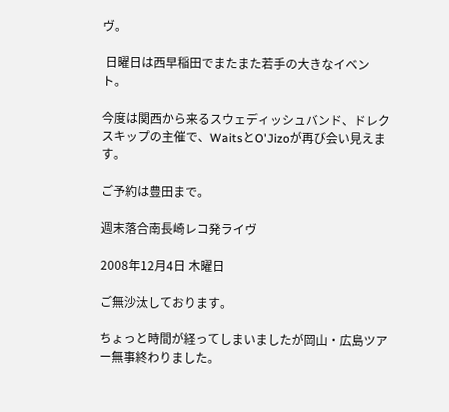ヴ。

 日曜日は西早稲田でまたまた若手の大きなイベント。

今度は関西から来るスウェディッシュバンド、ドレクスキップの主催で、WaitsとO'Jizoが再び会い見えます。

ご予約は豊田まで。

週末落合南長崎レコ発ライヴ

2008年12月4日 木曜日

ご無沙汰しております。

ちょっと時間が経ってしまいましたが岡山・広島ツアー無事終わりました。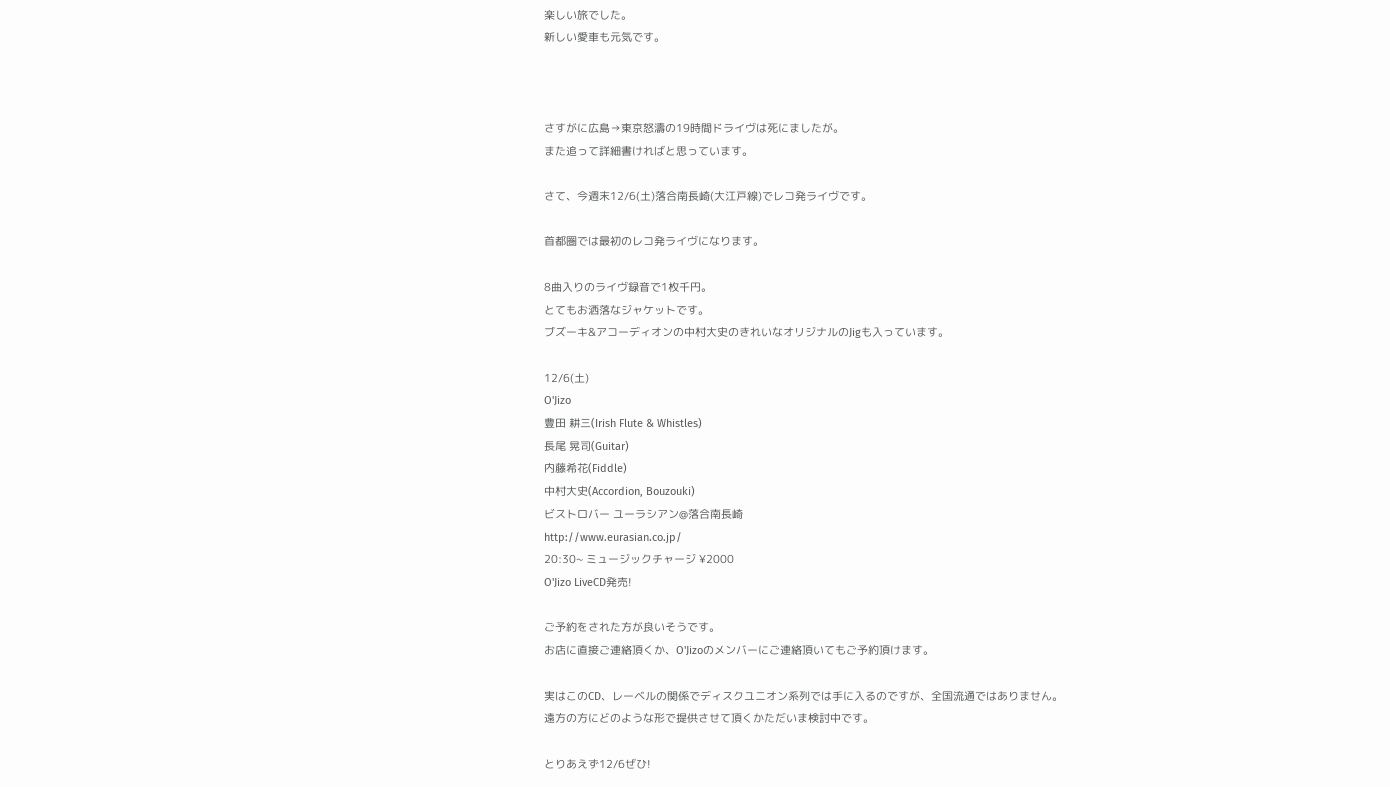楽しい旅でした。
新しい愛車も元気です。



さすがに広島→東京怒濤の19時間ドライヴは死にましたが。
また追って詳細書ければと思っています。

さて、今週末12/6(土)落合南長崎(大江戸線)でレコ発ライヴです。

首都圏では最初のレコ発ライヴになります。

8曲入りのライヴ録音で1枚千円。
とてもお洒落なジャケットです。
ブズーキ&アコーディオンの中村大史のきれいなオリジナルのJigも入っています。

12/6(土)
O'Jizo
豊田 耕三(Irish Flute & Whistles)
長尾 晃司(Guitar)
内藤希花(Fiddle)
中村大史(Accordion, Bouzouki)
ビストロバー ユーラシアン@落合南長崎
http://www.eurasian.co.jp/
20:30~ ミュージックチャージ ¥2000
O'Jizo LiveCD発売!

ご予約をされた方が良いそうです。
お店に直接ご連絡頂くか、O'Jizoのメンバーにご連絡頂いてもご予約頂けます。

実はこのCD、レーベルの関係でディスクユニオン系列では手に入るのですが、全国流通ではありません。
遠方の方にどのような形で提供させて頂くかただいま検討中です。

とりあえず12/6ぜひ!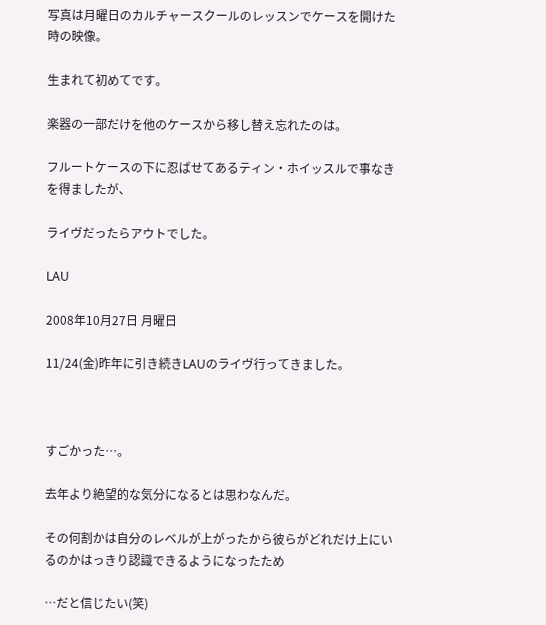写真は月曜日のカルチャースクールのレッスンでケースを開けた時の映像。

生まれて初めてです。

楽器の一部だけを他のケースから移し替え忘れたのは。

フルートケースの下に忍ばせてあるティン・ホイッスルで事なきを得ましたが、

ライヴだったらアウトでした。

LAU

2008年10月27日 月曜日

11/24(金)昨年に引き続きLAUのライヴ行ってきました。



すごかった…。

去年より絶望的な気分になるとは思わなんだ。

その何割かは自分のレベルが上がったから彼らがどれだけ上にいるのかはっきり認識できるようになったため

…だと信じたい(笑)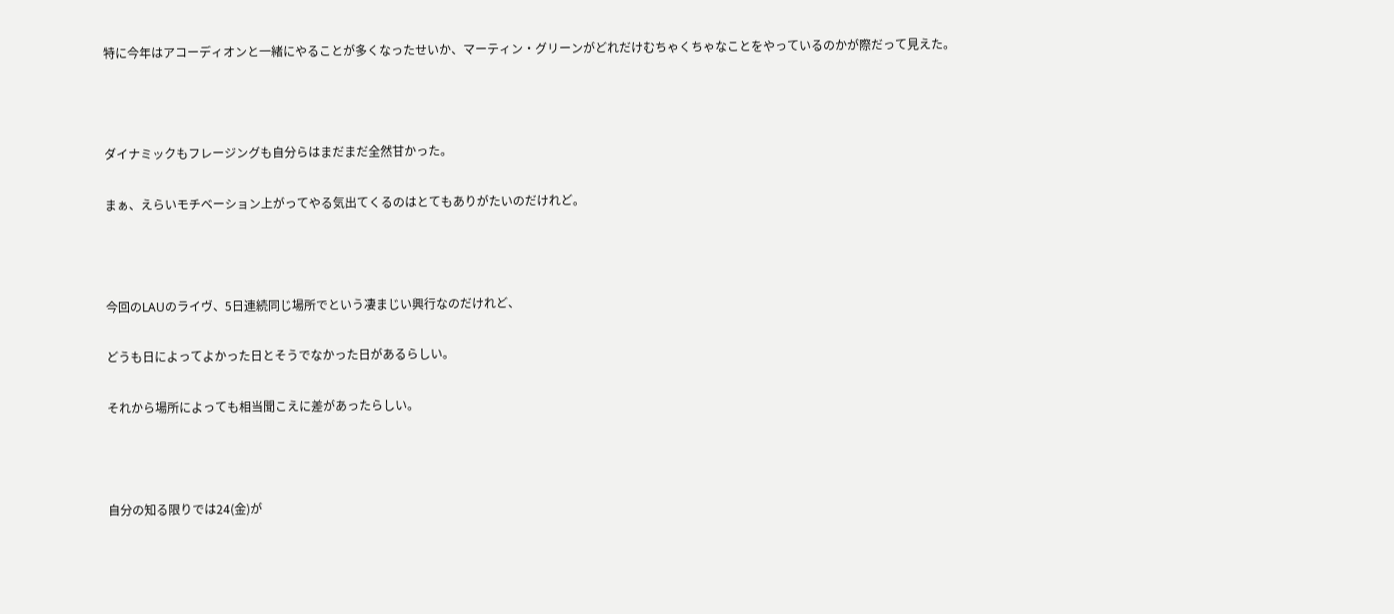特に今年はアコーディオンと一緒にやることが多くなったせいか、マーティン・グリーンがどれだけむちゃくちゃなことをやっているのかが際だって見えた。



ダイナミックもフレージングも自分らはまだまだ全然甘かった。

まぁ、えらいモチベーション上がってやる気出てくるのはとてもありがたいのだけれど。



今回のLAUのライヴ、5日連続同じ場所でという凄まじい興行なのだけれど、

どうも日によってよかった日とそうでなかった日があるらしい。

それから場所によっても相当聞こえに差があったらしい。



自分の知る限りでは24(金)が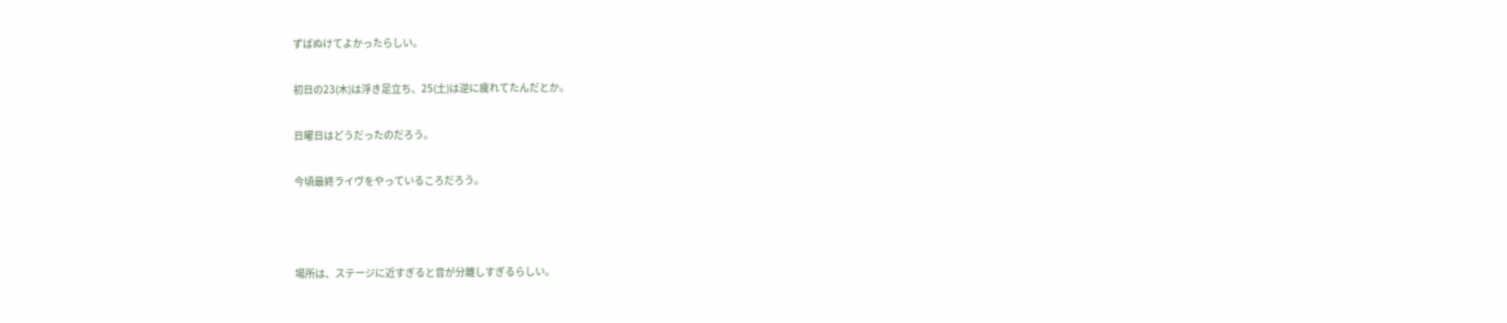ずばぬけてよかったらしい。

初日の23(木)は浮き足立ち、25(土)は逆に疲れてたんだとか。

日曜日はどうだったのだろう。

今頃最終ライヴをやっているころだろう。



場所は、ステージに近すぎると音が分離しすぎるらしい。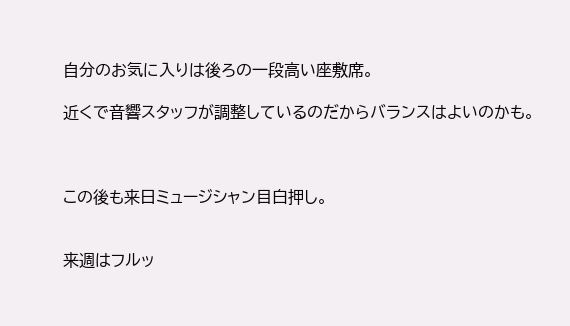自分のお気に入りは後ろの一段高い座敷席。

近くで音響スタッフが調整しているのだからバランスはよいのかも。



この後も来日ミュージシャン目白押し。


来週はフルッ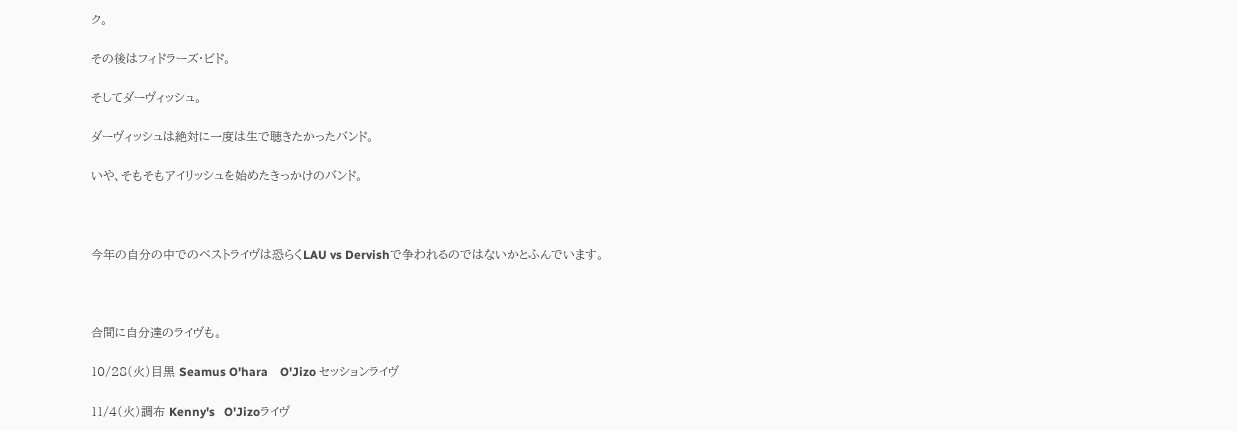ク。

その後はフィドラーズ・ビド。

そしてダーヴィッシュ。

ダーヴィッシュは絶対に一度は生で聴きたかったバンド。

いや、そもそもアイリッシュを始めたきっかけのバンド。



今年の自分の中でのベストライヴは恐らくLAU vs Dervishで争われるのではないかとふんでいます。



合間に自分達のライヴも。

10/28(火)目黒 Seamus O'hara    O'Jizo セッションライヴ

11/4(火)調布 Kenny's   O'Jizoライヴ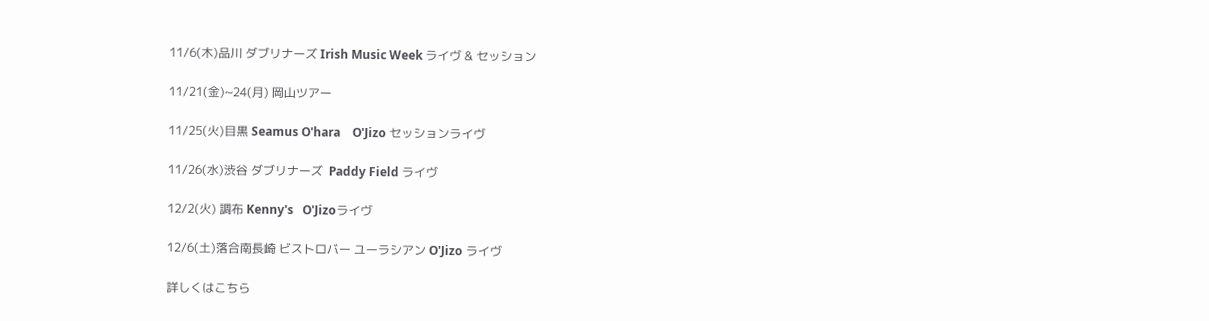11/6(木)品川 ダブリナーズ Irish Music Week ライヴ & セッション

11/21(金)~24(月) 岡山ツアー

11/25(火)目黒 Seamus O'hara    O'Jizo セッションライヴ

11/26(水)渋谷 ダブリナーズ  Paddy Field ライヴ

12/2(火) 調布 Kenny's   O'Jizoライヴ

12/6(土)落合南長崎 ビストロバー ユーラシアン O'Jizo ライヴ

詳しくはこちら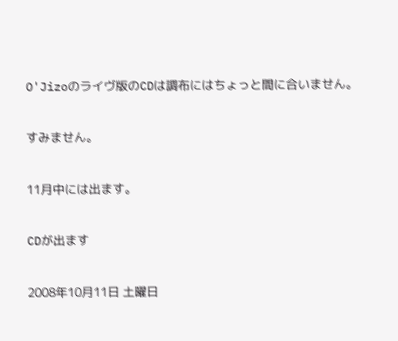O'Jizoのライヴ版のCDは調布にはちょっと間に合いません。

すみません。

11月中には出ます。

CDが出ます

2008年10月11日 土曜日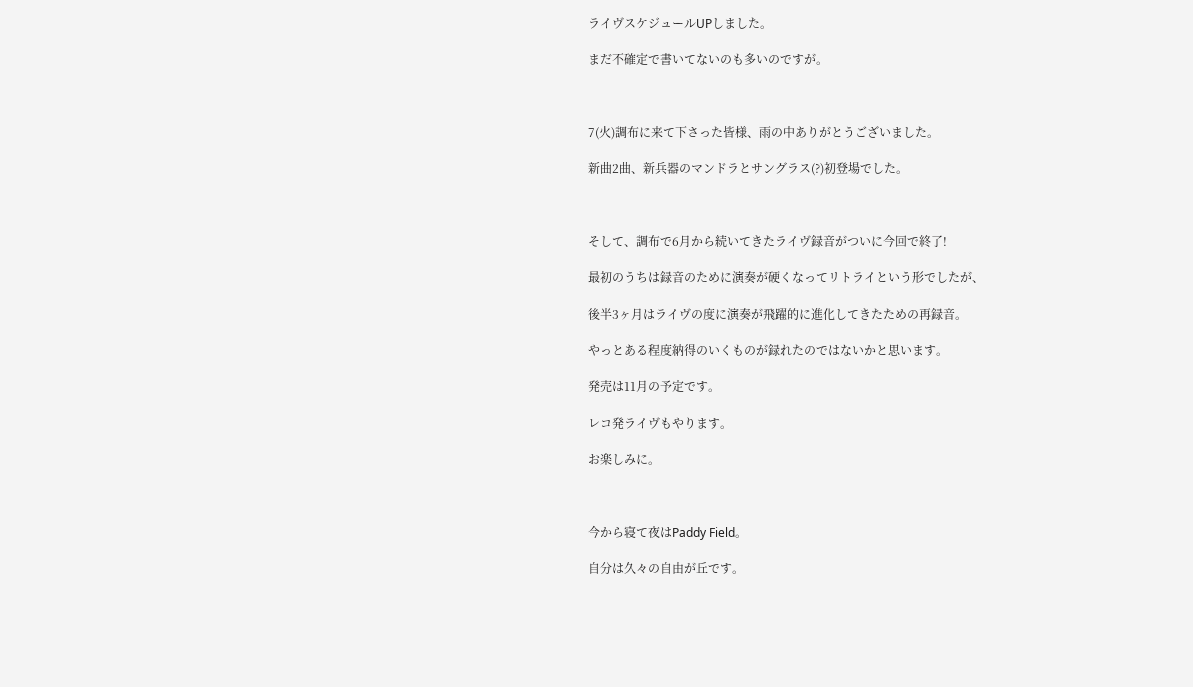ライヴスケジュールUPしました。

まだ不確定で書いてないのも多いのですが。



7(火)調布に来て下さった皆様、雨の中ありがとうございました。

新曲2曲、新兵器のマンドラとサングラス(?)初登場でした。



そして、調布で6月から続いてきたライヴ録音がついに今回で終了!

最初のうちは録音のために演奏が硬くなってリトライという形でしたが、

後半3ヶ月はライヴの度に演奏が飛躍的に進化してきたための再録音。

やっとある程度納得のいくものが録れたのではないかと思います。

発売は11月の予定です。

レコ発ライヴもやります。

お楽しみに。



今から寝て夜はPaddy Field。

自分は久々の自由が丘です。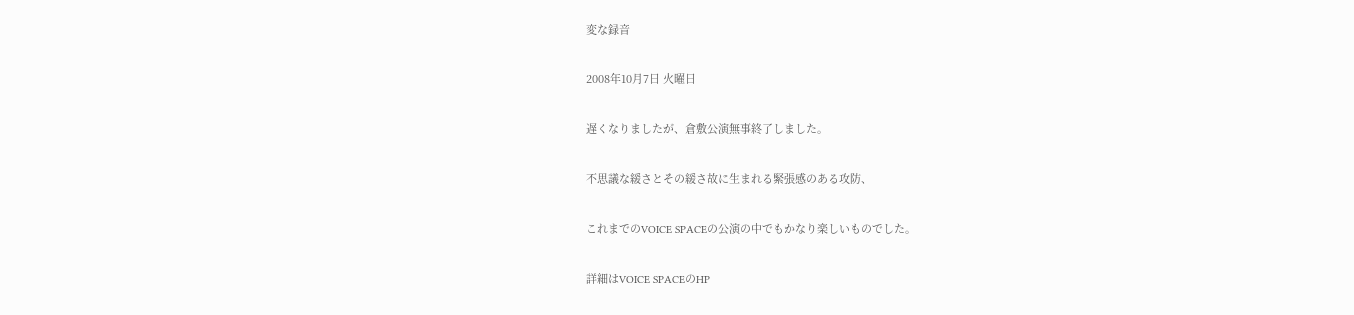変な録音

2008年10月7日 火曜日

遅くなりましたが、倉敷公演無事終了しました。

不思議な緩さとその緩さ故に生まれる緊張感のある攻防、

これまでのVOICE SPACEの公演の中でもかなり楽しいものでした。

詳細はVOICE SPACEのHP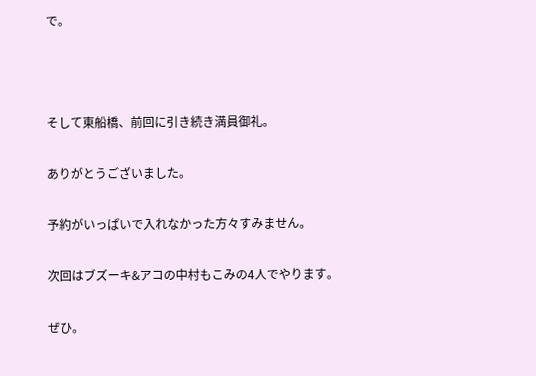で。



そして東船橋、前回に引き続き満員御礼。

ありがとうございました。

予約がいっぱいで入れなかった方々すみません。

次回はブズーキ&アコの中村もこみの4人でやります。

ぜひ。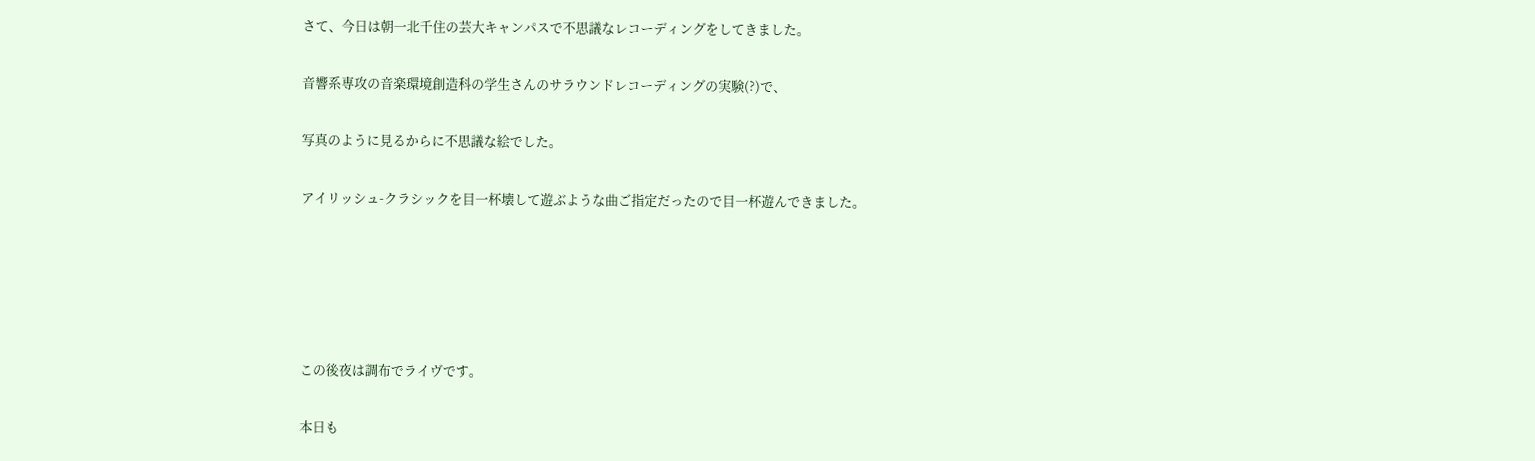さて、今日は朝一北千住の芸大キャンパスで不思議なレコーディングをしてきました。

音響系専攻の音楽環境創造科の学生さんのサラウンドレコーディングの実験(?)で、

写真のように見るからに不思議な絵でした。

アイリッシュ-クラシックを目一杯壊して遊ぶような曲ご指定だったので目一杯遊んできました。





この後夜は調布でライヴです。

本日も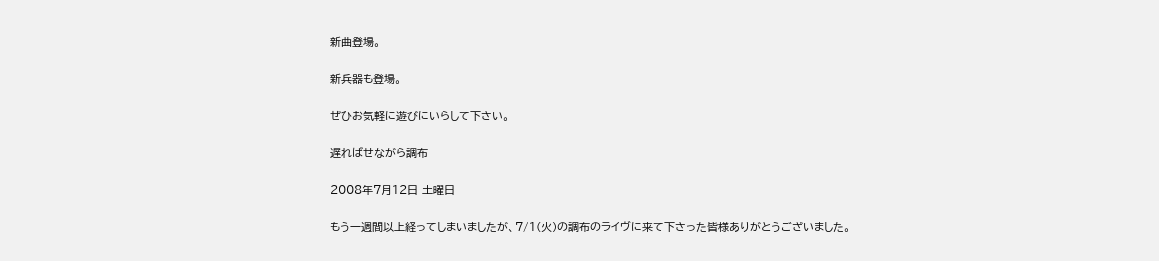新曲登場。

新兵器も登場。

ぜひお気軽に遊びにいらして下さい。

遅ればせながら調布

2008年7月12日 土曜日

もう一週間以上経ってしまいましたが、7/1(火)の調布のライヴに来て下さった皆様ありがとうございました。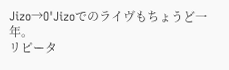Jizo→O'Jizoでのライヴもちょうど一年。
リピータ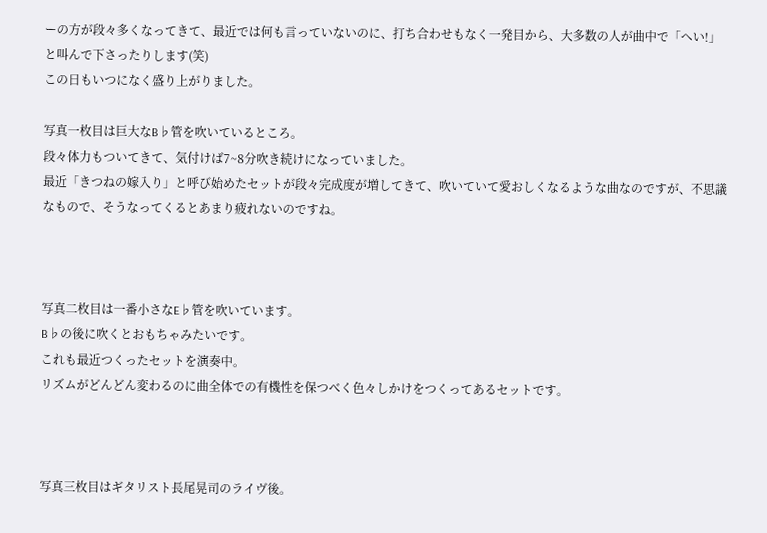ーの方が段々多くなってきて、最近では何も言っていないのに、打ち合わせもなく一発目から、大多数の人が曲中で「へい!」と叫んで下さったりします(笑)
この日もいつになく盛り上がりました。

写真一枚目は巨大なB♭管を吹いているところ。
段々体力もついてきて、気付けば7~8分吹き続けになっていました。
最近「きつねの嫁入り」と呼び始めたセットが段々完成度が増してきて、吹いていて愛おしくなるような曲なのですが、不思議なもので、そうなってくるとあまり疲れないのですね。



写真二枚目は一番小さなE♭管を吹いています。
B♭の後に吹くとおもちゃみたいです。
これも最近つくったセットを演奏中。
リズムがどんどん変わるのに曲全体での有機性を保つべく色々しかけをつくってあるセットです。



写真三枚目はギタリスト長尾晃司のライヴ後。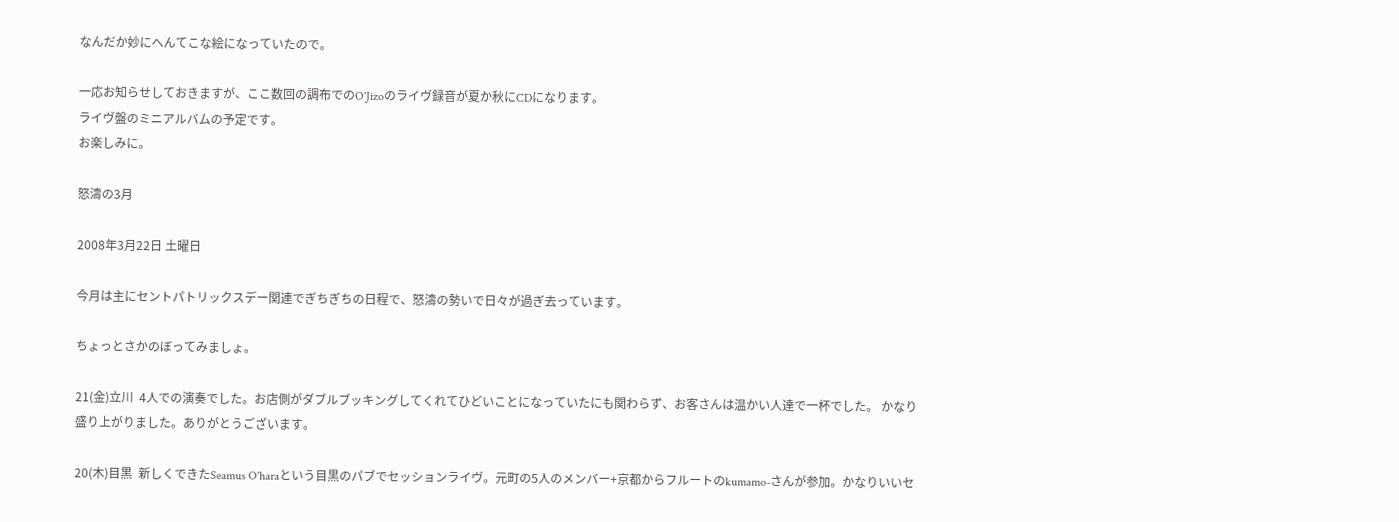なんだか妙にへんてこな絵になっていたので。

一応お知らせしておきますが、ここ数回の調布でのO'Jizoのライヴ録音が夏か秋にCDになります。
ライヴ盤のミニアルバムの予定です。
お楽しみに。

怒濤の3月

2008年3月22日 土曜日

今月は主にセントパトリックスデー関連でぎちぎちの日程で、怒濤の勢いで日々が過ぎ去っています。

ちょっとさかのぼってみましょ。

21(金)立川  4人での演奏でした。お店側がダブルブッキングしてくれてひどいことになっていたにも関わらず、お客さんは温かい人達で一杯でした。 かなり盛り上がりました。ありがとうございます。

20(木)目黒  新しくできたSeamus O'haraという目黒のパブでセッションライヴ。元町の5人のメンバー+京都からフルートのkumamo-さんが参加。かなりいいセ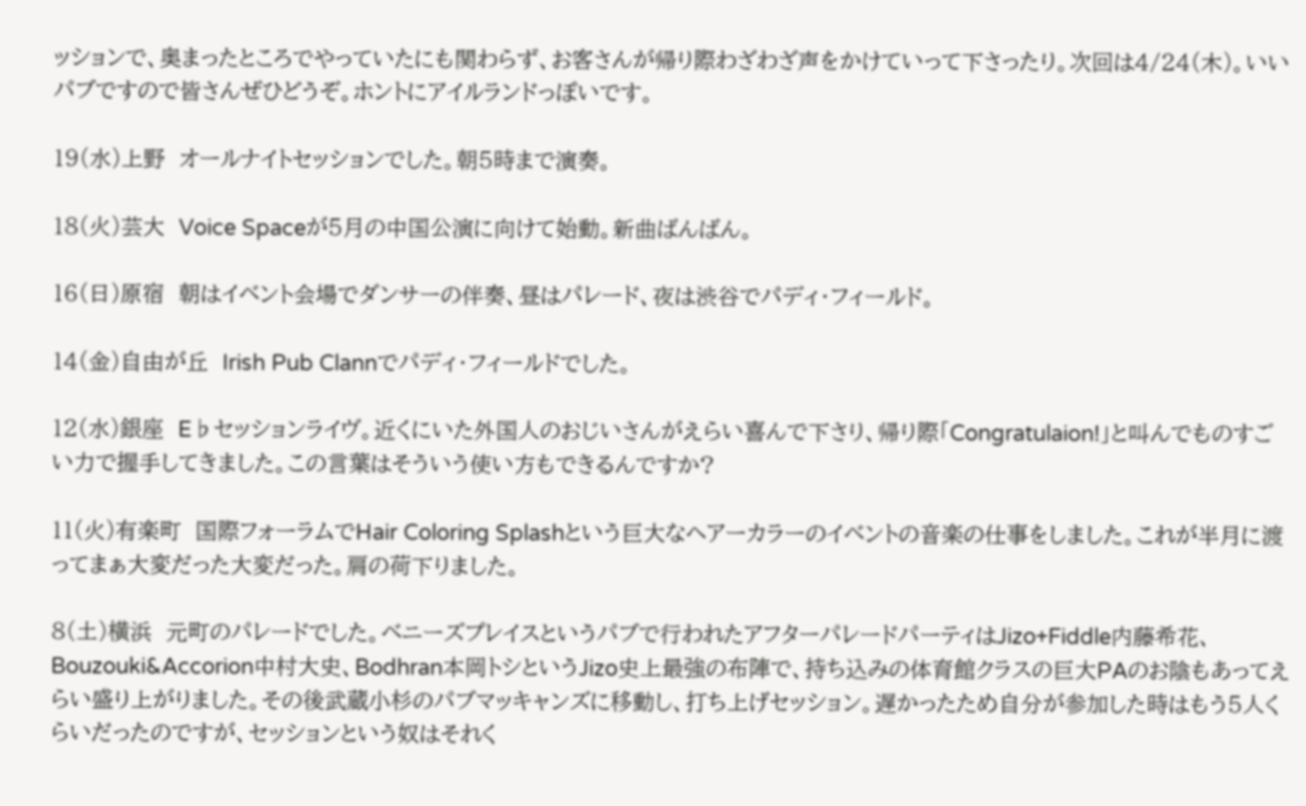ッションで、奥まったところでやっていたにも関わらず、お客さんが帰り際わざわざ声をかけていって下さったり。次回は4/24(木)。いいパブですので皆さんぜひどうぞ。ホントにアイルランドっぽいです。

19(水)上野  オールナイトセッションでした。朝5時まで演奏。

18(火)芸大  Voice Spaceが5月の中国公演に向けて始動。新曲ばんばん。

16(日)原宿  朝はイベント会場でダンサーの伴奏、昼はパレード、夜は渋谷でパディ・フィールド。

14(金)自由が丘  Irish Pub Clannでパディ・フィールドでした。

12(水)銀座  E♭セッションライヴ。近くにいた外国人のおじいさんがえらい喜んで下さり、帰り際「Congratulaion!」と叫んでものすごい力で握手してきました。この言葉はそういう使い方もできるんですか?

11(火)有楽町  国際フォーラムでHair Coloring Splashという巨大なヘアーカラーのイベントの音楽の仕事をしました。これが半月に渡ってまぁ大変だった大変だった。肩の荷下りました。

8(土)横浜  元町のパレードでした。ベニーズプレイスというパブで行われたアフターパレードパーティはJizo+Fiddle内藤希花、Bouzouki&Accorion中村大史、Bodhran本岡トシというJizo史上最強の布陣で、持ち込みの体育館クラスの巨大PAのお陰もあってえらい盛り上がりました。その後武蔵小杉のパブマッキャンズに移動し、打ち上げセッション。遅かったため自分が参加した時はもう5人くらいだったのですが、セッションという奴はそれく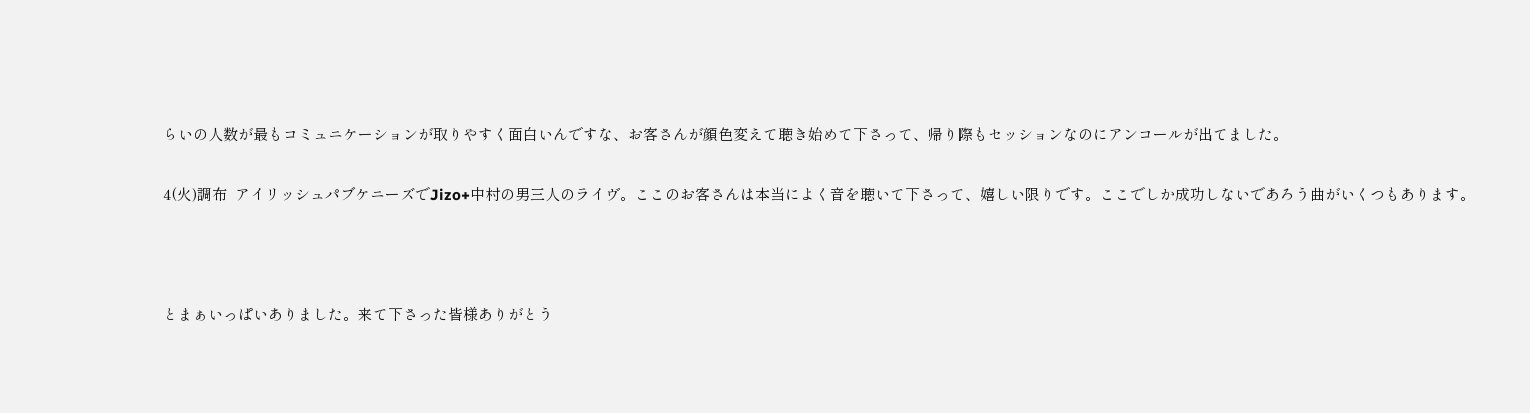らいの人数が最もコミュニケーションが取りやすく面白いんですな、お客さんが顔色変えて聴き始めて下さって、帰り際もセッションなのにアンコールが出てました。

4(火)調布  アイリッシュパブケニーズでJizo+中村の男三人のライヴ。ここのお客さんは本当によく音を聴いて下さって、嬉しい限りです。ここでしか成功しないであろう曲がいくつもあります。



とまぁいっぱいありました。来て下さった皆様ありがとう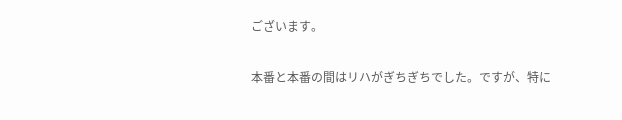ございます。

本番と本番の間はリハがぎちぎちでした。ですが、特に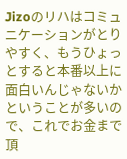Jizoのリハはコミュニケーションがとりやすく、もうひょっとすると本番以上に面白いんじゃないかということが多いので、これでお金まで頂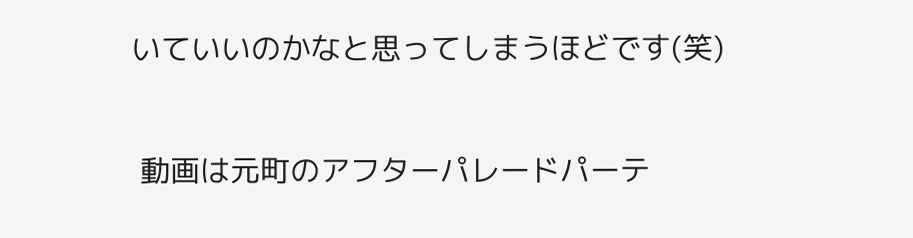いていいのかなと思ってしまうほどです(笑)

 動画は元町のアフターパレードパーテ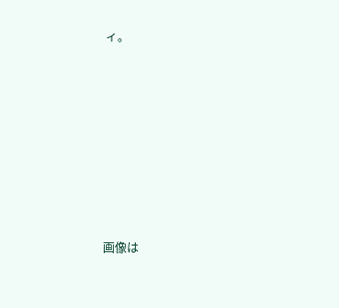ィ。









画像は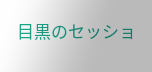目黒のセッショ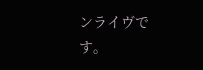ンライヴです。